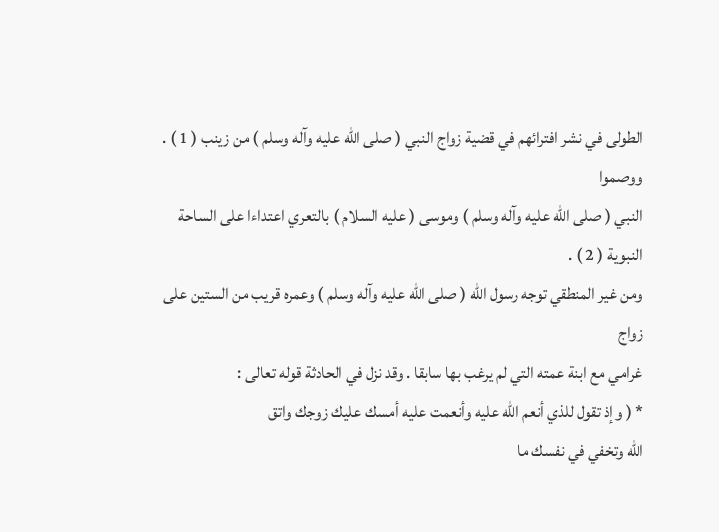الطولى في نشر افترائهم في قضية زواج النبي ( صلى الله عليه وآله وسلم ) من زينب ( 1 ) . ووصموا
النبي ( صلى الله عليه وآله وسلم ) وموسى ( عليه السلام ) بالتعري اعتداءا على الساحة النبوية ( 2 ) .
ومن غير المنطقي توجه رسول الله ( صلى الله عليه وآله وسلم ) وعمره قريب من الستين على زواج
غرامي مع ابنة عمته التي لم يرغب بها سابقا . وقد نزل في الحادثة قوله تعالى :
* ( وإذ تقول للذي أنعم الله عليه وأنعمت عليه أمسك عليك زوجك واتق
الله وتخفي في نفسك ما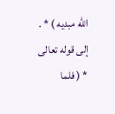الله مبديه ) * . إلى قوله تعالى
* ( فلما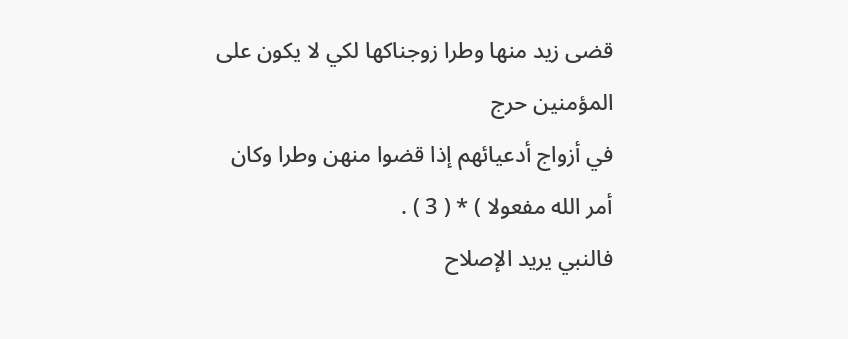قضى زيد منها وطرا زوجناكها لكي لا يكون على المؤمنين حرج
في أزواج أدعيائهم إذا قضوا منهن وطرا وكان أمر الله مفعولا ) * ( 3 ) .
فالنبي يريد الإصلاح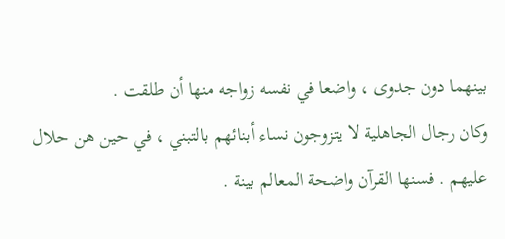بينهما دون جدوى ، واضعا في نفسه زواجه منها أن طلقت .
وكان رجال الجاهلية لا يتزوجون نساء أبنائهم بالتبني ، في حين هن حلال
عليهم . فسنها القرآن واضحة المعالم بينة .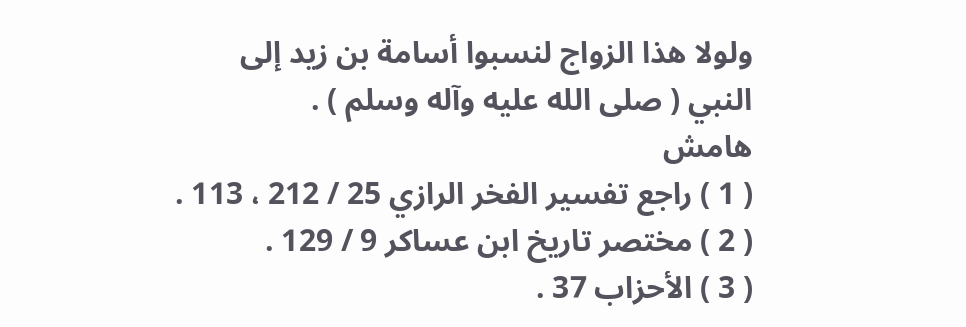ولولا هذا الزواج لنسبوا أسامة بن زيد إلى
النبي ( صلى الله عليه وآله وسلم ) .
هامش
( 1 ) راجع تفسير الفخر الرازي 25 / 212 ، 113 .
( 2 ) مختصر تاريخ ابن عساكر 9 / 129 .
( 3 ) الأحزاب 37 .